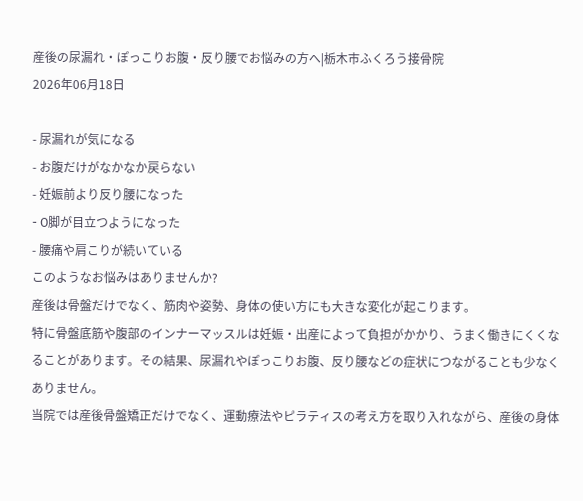産後の尿漏れ・ぽっこりお腹・反り腰でお悩みの方へ|栃木市ふくろう接骨院
2026年06月18日

- 尿漏れが気になる
- お腹だけがなかなか戻らない
- 妊娠前より反り腰になった
- O脚が目立つようになった
- 腰痛や肩こりが続いている
このようなお悩みはありませんか?
産後は骨盤だけでなく、筋肉や姿勢、身体の使い方にも大きな変化が起こります。
特に骨盤底筋や腹部のインナーマッスルは妊娠・出産によって負担がかかり、うまく働きにくくなることがあります。その結果、尿漏れやぽっこりお腹、反り腰などの症状につながることも少なくありません。
当院では産後骨盤矯正だけでなく、運動療法やピラティスの考え方を取り入れながら、産後の身体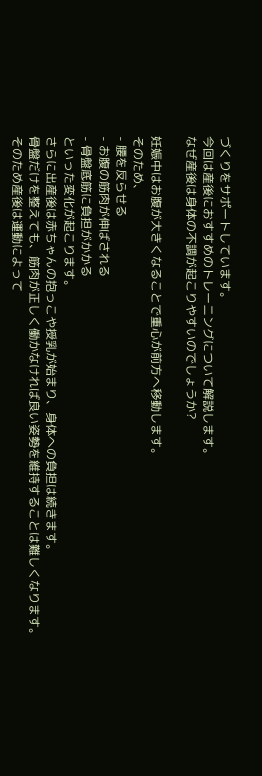づくりをサポートしています。
今回は産後におすすめのトレーニングについて解説します。
なぜ産後は身体の不調が起こりやすいのでしょうか?

妊娠中はお腹が大きくなることで重心が前方へ移動します。
そのため、
- 腰を反らせる
- お腹の筋肉が伸ばされる
- 骨盤底筋に負担がかかる
といった変化が起こります。
さらに出産後は赤ちゃんの抱っこや授乳が始まり、身体への負担は続きます。
骨盤だけを整えても、筋肉が正しく働かなければ良い姿勢を維持することは難しくなります。
そのため産後は運動によって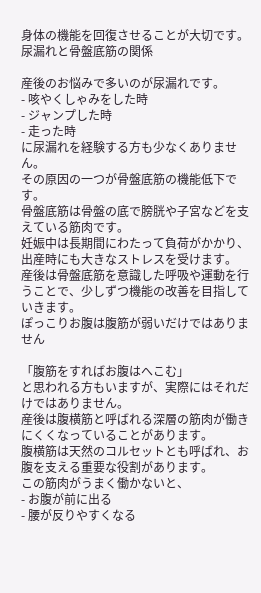身体の機能を回復させることが大切です。
尿漏れと骨盤底筋の関係

産後のお悩みで多いのが尿漏れです。
- 咳やくしゃみをした時
- ジャンプした時
- 走った時
に尿漏れを経験する方も少なくありません。
その原因の一つが骨盤底筋の機能低下です。
骨盤底筋は骨盤の底で膀胱や子宮などを支えている筋肉です。
妊娠中は長期間にわたって負荷がかかり、出産時にも大きなストレスを受けます。
産後は骨盤底筋を意識した呼吸や運動を行うことで、少しずつ機能の改善を目指していきます。
ぽっこりお腹は腹筋が弱いだけではありません

「腹筋をすればお腹はへこむ」
と思われる方もいますが、実際にはそれだけではありません。
産後は腹横筋と呼ばれる深層の筋肉が働きにくくなっていることがあります。
腹横筋は天然のコルセットとも呼ばれ、お腹を支える重要な役割があります。
この筋肉がうまく働かないと、
- お腹が前に出る
- 腰が反りやすくなる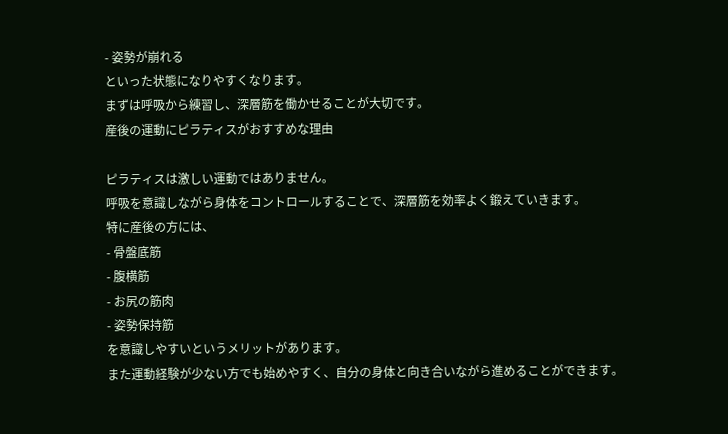- 姿勢が崩れる
といった状態になりやすくなります。
まずは呼吸から練習し、深層筋を働かせることが大切です。
産後の運動にピラティスがおすすめな理由

ピラティスは激しい運動ではありません。
呼吸を意識しながら身体をコントロールすることで、深層筋を効率よく鍛えていきます。
特に産後の方には、
- 骨盤底筋
- 腹横筋
- お尻の筋肉
- 姿勢保持筋
を意識しやすいというメリットがあります。
また運動経験が少ない方でも始めやすく、自分の身体と向き合いながら進めることができます。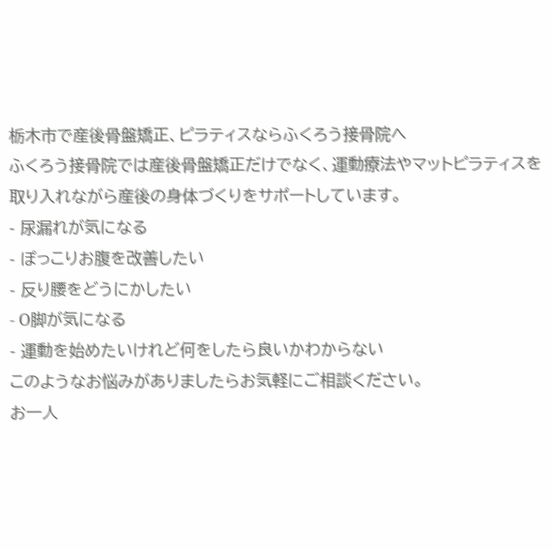栃木市で産後骨盤矯正、ピラティスならふくろう接骨院へ
ふくろう接骨院では産後骨盤矯正だけでなく、運動療法やマットピラティスを取り入れながら産後の身体づくりをサポートしています。
- 尿漏れが気になる
- ぽっこりお腹を改善したい
- 反り腰をどうにかしたい
- O脚が気になる
- 運動を始めたいけれど何をしたら良いかわからない
このようなお悩みがありましたらお気軽にご相談ください。
お一人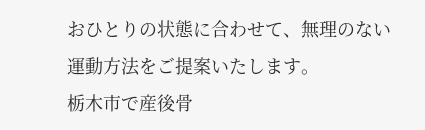おひとりの状態に合わせて、無理のない運動方法をご提案いたします。
栃木市で産後骨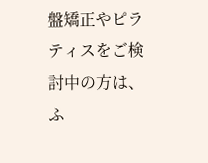盤矯正やピラティスをご検討中の方は、ふ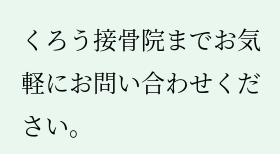くろう接骨院までお気軽にお問い合わせください。